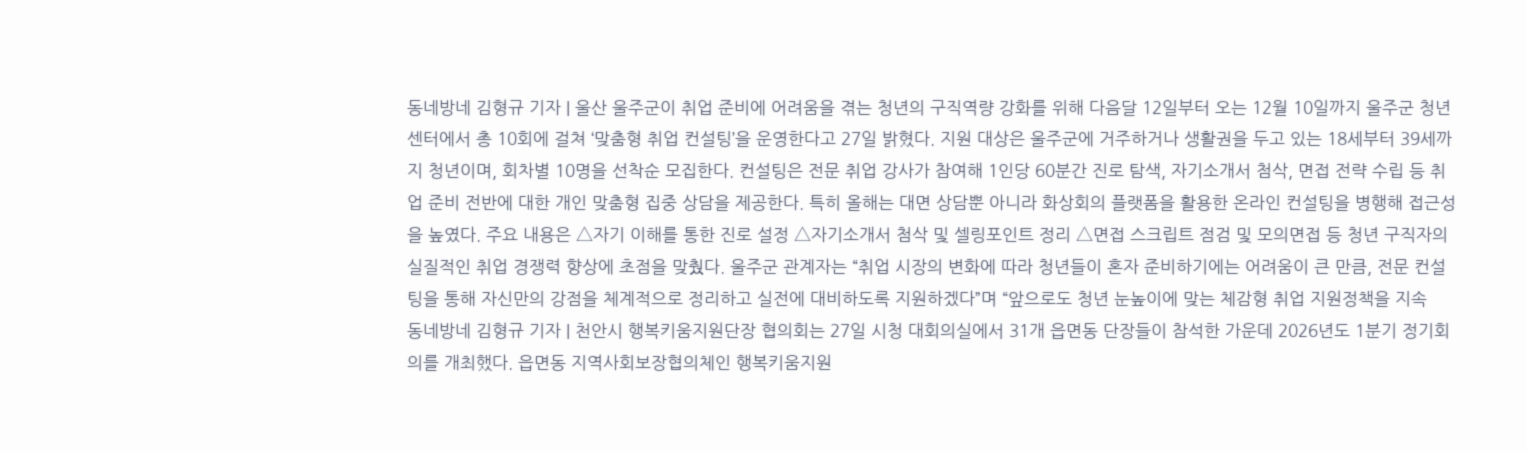동네방네 김형규 기자 | 울산 울주군이 취업 준비에 어려움을 겪는 청년의 구직역량 강화를 위해 다음달 12일부터 오는 12월 10일까지 울주군 청년센터에서 총 10회에 걸쳐 ‘맞춤형 취업 컨설팅’을 운영한다고 27일 밝혔다. 지원 대상은 울주군에 거주하거나 생활권을 두고 있는 18세부터 39세까지 청년이며, 회차별 10명을 선착순 모집한다. 컨설팅은 전문 취업 강사가 참여해 1인당 60분간 진로 탐색, 자기소개서 첨삭, 면접 전략 수립 등 취업 준비 전반에 대한 개인 맞춤형 집중 상담을 제공한다. 특히 올해는 대면 상담뿐 아니라 화상회의 플랫폼을 활용한 온라인 컨설팅을 병행해 접근성을 높였다. 주요 내용은 △자기 이해를 통한 진로 설정 △자기소개서 첨삭 및 셀링포인트 정리 △면접 스크립트 점검 및 모의면접 등 청년 구직자의 실질적인 취업 경쟁력 향상에 초점을 맞췄다. 울주군 관계자는 “취업 시장의 변화에 따라 청년들이 혼자 준비하기에는 어려움이 큰 만큼, 전문 컨설팅을 통해 자신만의 강점을 체계적으로 정리하고 실전에 대비하도록 지원하겠다”며 “앞으로도 청년 눈높이에 맞는 체감형 취업 지원정책을 지속
동네방네 김형규 기자 | 천안시 행복키움지원단장 협의회는 27일 시청 대회의실에서 31개 읍면동 단장들이 참석한 가운데 2026년도 1분기 정기회의를 개최했다. 읍면동 지역사회보장협의체인 행복키움지원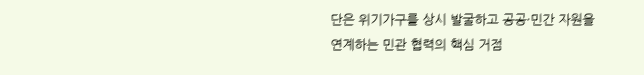단은 위기가구를 상시 발굴하고 공공·민간 자원을 연계하는 민관 협력의 핵심 거점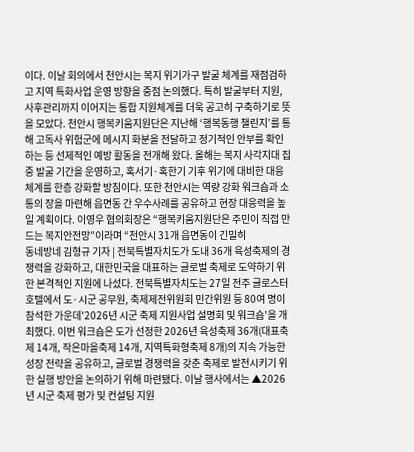이다. 이날 회의에서 천안시는 복지 위기가구 발굴 체계를 재점검하고 지역 특화사업 운영 방향을 중점 논의했다. 특히 발굴부터 지원, 사후관리까지 이어지는 통합 지원체계를 더욱 공고히 구축하기로 뜻을 모았다. 천안시 행복키움지원단은 지난해 ‘행복동행 챌린지’를 통해 고독사 위험군에 메시지 화분을 전달하고 정기적인 안부를 확인하는 등 선제적인 예방 활동을 전개해 왔다. 올해는 복지 사각지대 집중 발굴 기간을 운영하고, 혹서기·혹한기 기후 위기에 대비한 대응 체계를 한층 강화할 방침이다. 또한 천안시는 역량 강화 워크숍과 소통의 장을 마련해 읍면동 간 우수사례를 공유하고 현장 대응력을 높일 계획이다. 이영우 협의회장은 “행복키움지원단은 주민이 직접 만드는 복지안전망”이라며 “천안시 31개 읍면동이 긴밀히
동네방네 김형규 기자 | 전북특별자치도가 도내 36개 육성축제의 경쟁력을 강화하고, 대한민국을 대표하는 글로벌 축제로 도약하기 위한 본격적인 지원에 나섰다. 전북특별자치도는 27일 전주 글로스터호텔에서 도·시군 공무원, 축제제전위원회 민간위원 등 80여 명이 참석한 가운데'2026년 시군 축제 지원사업 설명회 및 워크숍'을 개최했다. 이번 워크숍은 도가 선정한 2026년 육성축제 36개(대표축제 14개, 작은마을축제 14개, 지역특화형축제 8개)의 지속 가능한 성장 전략을 공유하고, 글로벌 경쟁력을 갖춘 축제로 발전시키기 위한 실행 방안을 논의하기 위해 마련됐다. 이날 행사에서는 ▲2026년 시군 축제 평가 및 컨설팅 지원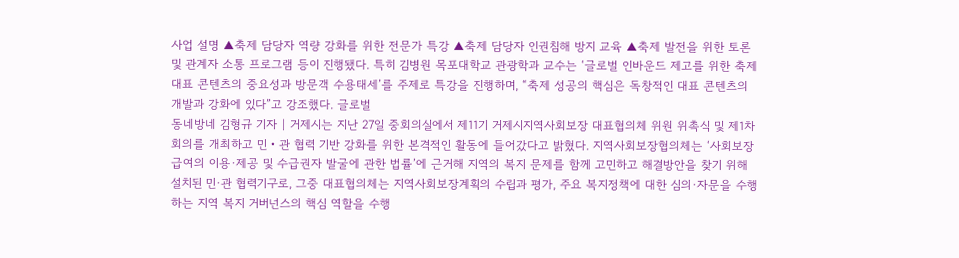사업 설명 ▲축제 담당자 역량 강화를 위한 전문가 특강 ▲축제 담당자 인권침해 방지 교육 ▲축제 발전을 위한 토론 및 관계자 소통 프로그램 등이 진행됐다. 특히 김병원 목포대학교 관광학과 교수는 ‘글로벌 인바운드 제고를 위한 축제 대표 콘텐츠의 중요성과 방문객 수용태세’를 주제로 특강을 진행하며, “축제 성공의 핵심은 독창적인 대표 콘텐츠의 개발과 강화에 있다”고 강조했다. 글로벌
동네방네 김형규 기자 | 거제시는 지난 27일 중회의실에서 제11기 거제시지역사회보장 대표협의체 위원 위촉식 및 제1차 회의를 개최하고 민‧관 협력 기반 강화를 위한 본격적인 활동에 들어갔다고 밝혔다. 지역사회보장협의체는 ‘사회보장급여의 이용·제공 및 수급권자 발굴에 관한 법률’에 근거해 지역의 복지 문제를 함께 고민하고 해결방안을 찾기 위해 설치된 민·관 협력기구로, 그중 대표협의체는 지역사회보장계획의 수립과 평가, 주요 복지정책에 대한 심의·자문을 수행하는 지역 복지 거버넌스의 핵심 역할을 수행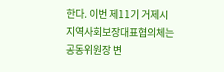한다. 이번 제11기 거제시지역사회보장대표협의체는 공동위원장 변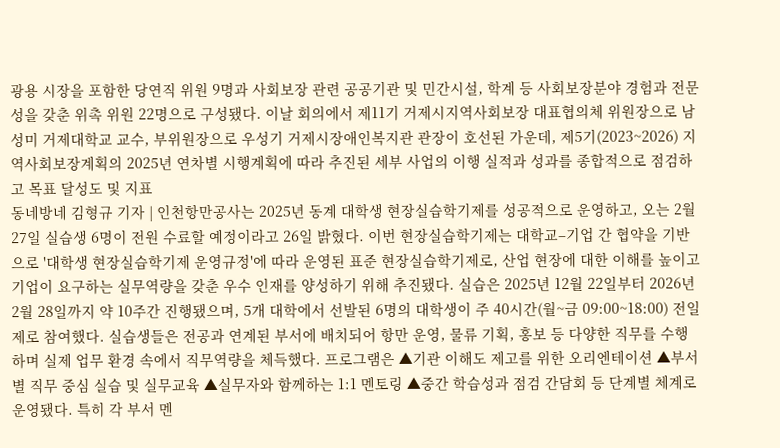광용 시장을 포함한 당연직 위원 9명과 사회보장 관련 공공기관 및 민간시설, 학계 등 사회보장분야 경험과 전문성을 갖춘 위촉 위원 22명으로 구성됐다. 이날 회의에서 제11기 거제시지역사회보장 대표협의체 위원장으로 남성미 거제대학교 교수, 부위원장으로 우성기 거제시장애인복지관 관장이 호선된 가운데, 제5기(2023~2026) 지역사회보장계획의 2025년 연차별 시행계획에 따라 추진된 세부 사업의 이행 실적과 성과를 종합적으로 점검하고 목표 달성도 및 지표
동네방네 김형규 기자 | 인천항만공사는 2025년 동계 대학생 현장실습학기제를 성공적으로 운영하고, 오는 2월 27일 실습생 6명이 전원 수료할 예정이라고 26일 밝혔다. 이번 현장실습학기제는 대학교–기업 간 협약을 기반으로 '대학생 현장실습학기제 운영규정'에 따라 운영된 표준 현장실습학기제로, 산업 현장에 대한 이해를 높이고 기업이 요구하는 실무역량을 갖춘 우수 인재를 양성하기 위해 추진됐다. 실습은 2025년 12월 22일부터 2026년 2월 28일까지 약 10주간 진행됐으며, 5개 대학에서 선발된 6명의 대학생이 주 40시간(월~금 09:00~18:00) 전일제로 참여했다. 실습생들은 전공과 연계된 부서에 배치되어 항만 운영, 물류 기획, 홍보 등 다양한 직무를 수행하며 실제 업무 환경 속에서 직무역량을 체득했다. 프로그램은 ▲기관 이해도 제고를 위한 오리엔테이션 ▲부서별 직무 중심 실습 및 실무교육 ▲실무자와 함께하는 1:1 멘토링 ▲중간 학습성과 점검 간담회 등 단계별 체계로 운영됐다. 특히 각 부서 멘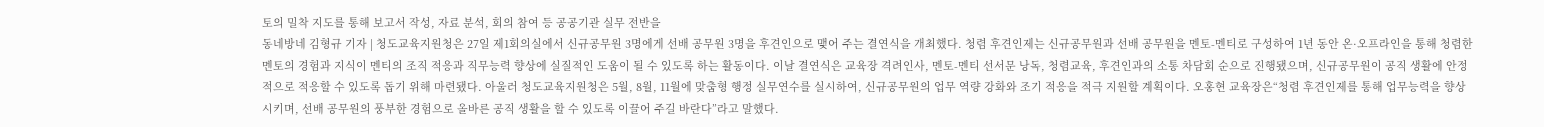토의 밀착 지도를 통해 보고서 작성, 자료 분석, 회의 참여 등 공공기관 실무 전반을
동네방네 김형규 기자 | 청도교육지원청은 27일 제1회의실에서 신규공무원 3명에게 선배 공무원 3명을 후견인으로 맺어 주는 결연식을 개최했다. 청렴 후견인제는 신규공무원과 선배 공무원을 멘토-멘티로 구성하여 1년 동안 온·오프라인을 통해 청렴한 멘토의 경험과 지식이 멘티의 조직 적응과 직무능력 향상에 실질적인 도움이 될 수 있도록 하는 활동이다. 이날 결연식은 교육장 격려인사, 멘토-멘티 선서문 낭독, 청렴교육, 후견인과의 소통 차담회 순으로 진행됐으며, 신규공무원이 공직 생활에 안정적으로 적응할 수 있도록 돕기 위해 마련됐다. 아울러 청도교육지원청은 5월, 8월, 11월에 맞춤형 행정 실무연수를 실시하여, 신규공무원의 업무 역량 강화와 조기 적응을 적극 지원할 계획이다. 오홍현 교육장은“청렴 후견인제를 통해 업무능력을 향상시키며, 선배 공무원의 풍부한 경험으로 올바른 공직 생활을 할 수 있도록 이끌어 주길 바란다”라고 말했다.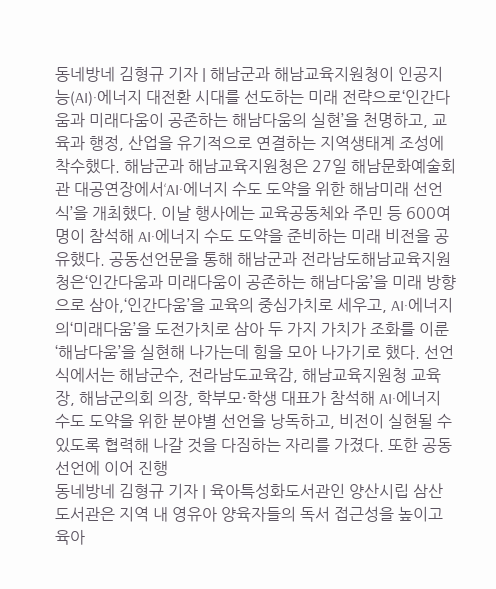동네방네 김형규 기자 | 해남군과 해남교육지원청이 인공지능(AI)·에너지 대전환 시대를 선도하는 미래 전략으로‘인간다움과 미래다움이 공존하는 해남다움의 실현’을 천명하고, 교육과 행정, 산업을 유기적으로 연결하는 지역생태계 조성에 착수했다. 해남군과 해남교육지원청은 27일 해남문화예술회관 대공연장에서‘AI·에너지 수도 도약을 위한 해남미래 선언식’을 개최했다. 이날 행사에는 교육공동체와 주민 등 600여명이 참석해 AI·에너지 수도 도약을 준비하는 미래 비전을 공유했다. 공동선언문을 통해 해남군과 전라남도해남교육지원청은‘인간다움과 미래다움이 공존하는 해남다움’을 미래 방향으로 삼아,‘인간다움’을 교육의 중심가치로 세우고, AI·에너지의‘미래다움’을 도전가치로 삼아 두 가지 가치가 조화를 이룬‘해남다움’을 실현해 나가는데 힘을 모아 나가기로 했다. 선언식에서는 해남군수, 전라남도교육감, 해남교육지원청 교육장, 해남군의회 의장, 학부모·학생 대표가 참석해 AI·에너지 수도 도약을 위한 분야별 선언을 낭독하고, 비전이 실현될 수 있도록 협력해 나갈 것을 다짐하는 자리를 가졌다. 또한 공동선언에 이어 진행
동네방네 김형규 기자 | 육아특성화도서관인 양산시립 삼산도서관은 지역 내 영유아 양육자들의 독서 접근성을 높이고 육아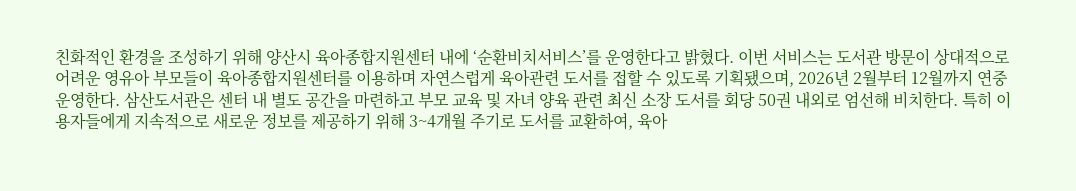친화적인 환경을 조성하기 위해 양산시 육아종합지원센터 내에 ‘순환비치서비스’를 운영한다고 밝혔다. 이번 서비스는 도서관 방문이 상대적으로 어려운 영유아 부모들이 육아종합지원센터를 이용하며 자연스럽게 육아관련 도서를 접할 수 있도록 기획됐으며, 2026년 2월부터 12월까지 연중 운영한다. 삼산도서관은 센터 내 별도 공간을 마련하고 부모 교육 및 자녀 양육 관련 최신 소장 도서를 회당 50권 내외로 엄선해 비치한다. 특히 이용자들에게 지속적으로 새로운 정보를 제공하기 위해 3~4개월 주기로 도서를 교환하여, 육아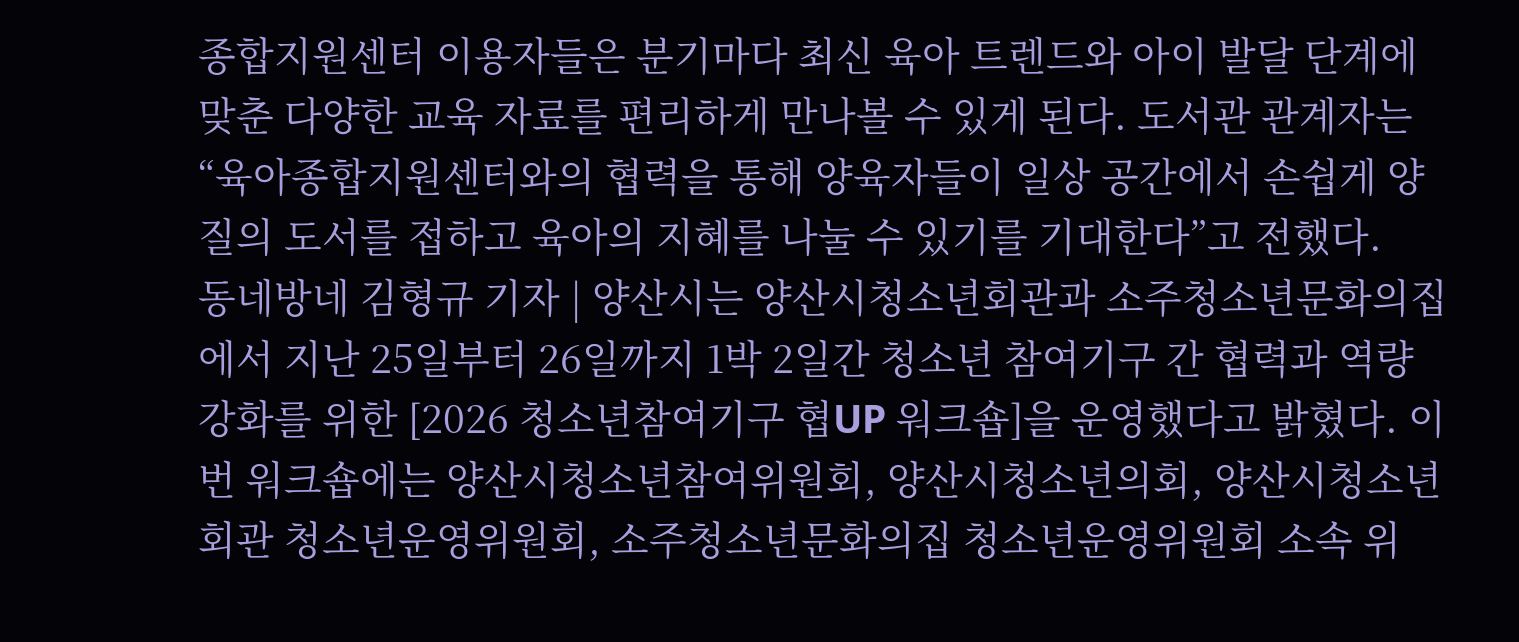종합지원센터 이용자들은 분기마다 최신 육아 트렌드와 아이 발달 단계에 맞춘 다양한 교육 자료를 편리하게 만나볼 수 있게 된다. 도서관 관계자는“육아종합지원센터와의 협력을 통해 양육자들이 일상 공간에서 손쉽게 양질의 도서를 접하고 육아의 지혜를 나눌 수 있기를 기대한다”고 전했다.
동네방네 김형규 기자 | 양산시는 양산시청소년회관과 소주청소년문화의집에서 지난 25일부터 26일까지 1박 2일간 청소년 참여기구 간 협력과 역량 강화를 위한 [2026 청소년참여기구 협UP 워크숍]을 운영했다고 밝혔다. 이번 워크숍에는 양산시청소년참여위원회, 양산시청소년의회, 양산시청소년회관 청소년운영위원회, 소주청소년문화의집 청소년운영위원회 소속 위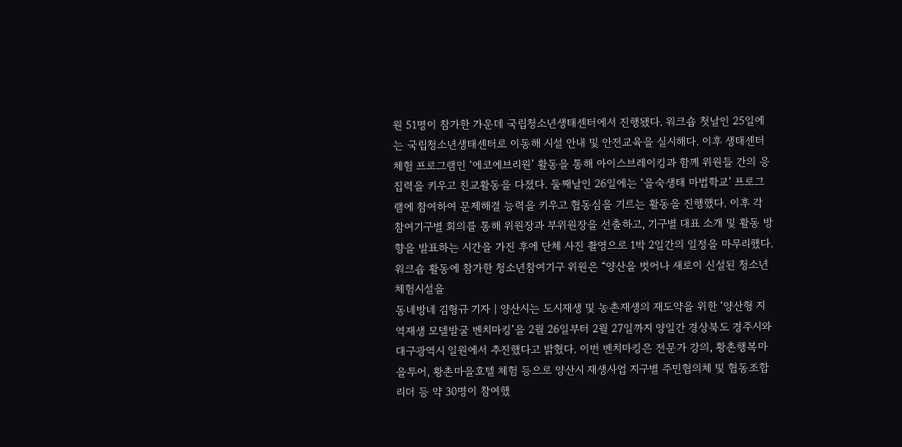원 51명이 참가한 가운데 국립청소년생태센터에서 진행됐다. 워크숍 첫날인 25일에는 국립청소년생태센터로 이동해 시설 안내 및 안전교육을 실시해다. 이후 생태센터 체험 프로그램인 ‘에코에브리원’ 활동을 통해 아이스브레이킹과 함께 위원들 간의 응집력을 키우고 친교활동을 다졌다. 둘째날인 26일에는 ‘을숙생태 마법학교’ 프로그램에 참여하여 문제해결 능력을 키우고 협동심을 기르는 활동을 진행했다. 이후 각 참여기구별 회의를 통해 위원장과 부위원장을 선출하고, 기구별 대표 소개 및 활동 방향을 발표하는 시간을 가진 후에 단체 사진 촬영으로 1박 2일간의 일정을 마무리했다. 워크숍 활동에 참가한 청소년참여기구 위원은 “양산을 벗어나 새로이 신설된 청소년 체험시설을
동네방네 김형규 기자 | 양산시는 도시재생 및 농촌재생의 재도약을 위한 ‘양산형 지역재생 모델발굴 벤치마킹’을 2월 26일부터 2월 27일까지 양일간 경상북도 경주시와 대구광역시 일원에서 추진했다고 밝혔다. 이번 벤치마킹은 전문가 강의, 황촌행복마을투어, 황촌마을호텔 체험 등으로 양산시 재생사업 지구별 주민협의체 및 협동조합 리더 등 약 30명이 참여했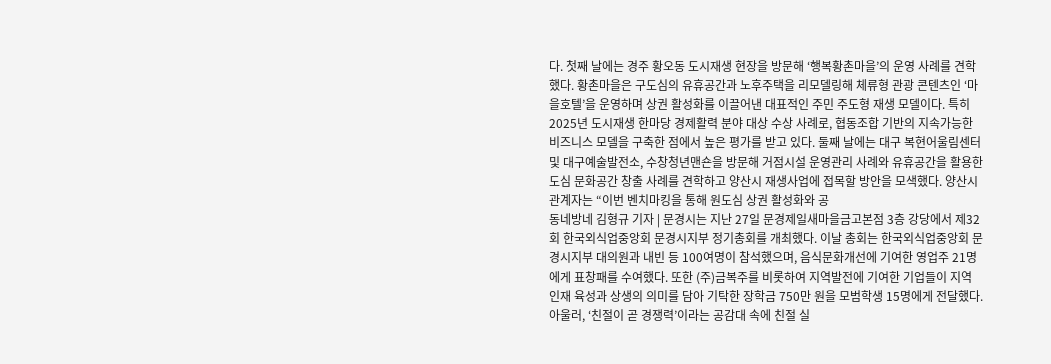다. 첫째 날에는 경주 황오동 도시재생 현장을 방문해 ‘행복황촌마을’의 운영 사례를 견학했다. 황촌마을은 구도심의 유휴공간과 노후주택을 리모델링해 체류형 관광 콘텐츠인 ‘마을호텔’을 운영하며 상권 활성화를 이끌어낸 대표적인 주민 주도형 재생 모델이다. 특히 2025년 도시재생 한마당 경제활력 분야 대상 수상 사례로, 협동조합 기반의 지속가능한 비즈니스 모델을 구축한 점에서 높은 평가를 받고 있다. 둘째 날에는 대구 복현어울림센터 및 대구예술발전소, 수창청년맨숀을 방문해 거점시설 운영관리 사례와 유휴공간을 활용한 도심 문화공간 창출 사례를 견학하고 양산시 재생사업에 접목할 방안을 모색했다. 양산시 관계자는 “이번 벤치마킹을 통해 원도심 상권 활성화와 공
동네방네 김형규 기자 | 문경시는 지난 27일 문경제일새마을금고본점 3층 강당에서 제32회 한국외식업중앙회 문경시지부 정기총회를 개최했다. 이날 총회는 한국외식업중앙회 문경시지부 대의원과 내빈 등 100여명이 참석했으며, 음식문화개선에 기여한 영업주 21명에게 표창패를 수여했다. 또한 (주)금복주를 비롯하여 지역발전에 기여한 기업들이 지역 인재 육성과 상생의 의미를 담아 기탁한 장학금 750만 원을 모범학생 15명에게 전달했다. 아울러, ‘친절이 곧 경쟁력’이라는 공감대 속에 친절 실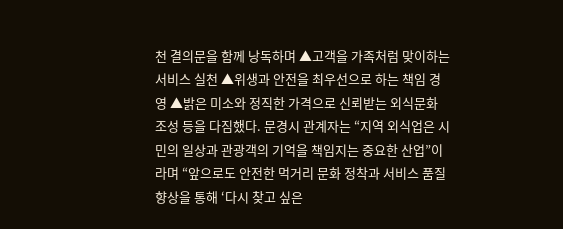천 결의문을 함께 낭독하며 ▲고객을 가족처럼 맞이하는 서비스 실천 ▲위생과 안전을 최우선으로 하는 책임 경영 ▲밝은 미소와 정직한 가격으로 신뢰받는 외식문화 조성 등을 다짐했다. 문경시 관계자는 “지역 외식업은 시민의 일상과 관광객의 기억을 책임지는 중요한 산업”이라며 “앞으로도 안전한 먹거리 문화 정착과 서비스 품질 향상을 통해 ‘다시 찾고 싶은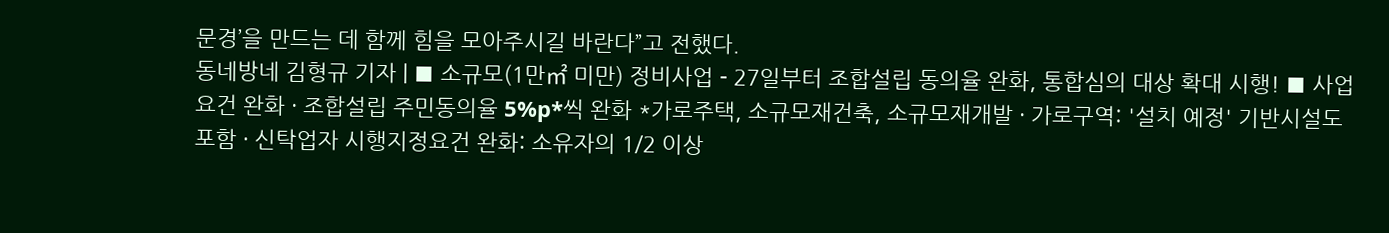문경’을 만드는 데 함께 힘을 모아주시길 바란다”고 전했다.
동네방네 김형규 기자 | ■ 소규모(1만㎡ 미만) 정비사업 - 27일부터 조합설립 동의율 완화, 통합심의 대상 확대 시행! ■ 사업요건 완화 · 조합설립 주민동의율 5%p*씩 완화 *가로주택, 소규모재건축, 소규모재개발 · 가로구역: '설치 예정' 기반시설도 포함 · 신탁업자 시행지정요건 완화: 소유자의 1/2 이상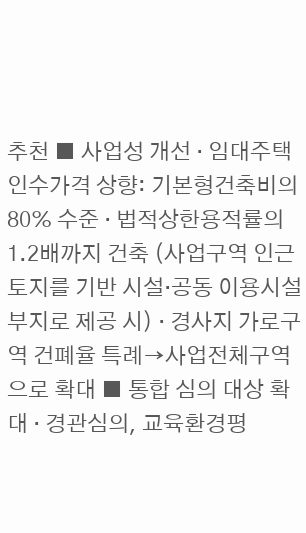추천 ■ 사업성 개선 · 임대주택 인수가격 상향: 기본형건축비의 80% 수준 · 법적상한용적률의 1.2배까지 건축 (사업구역 인근 토지를 기반 시설·공동 이용시설 부지로 제공 시) · 경사지 가로구역 건폐율 특례→사업전체구역으로 확대 ■ 통합 심의 대상 확대 · 경관심의, 교육환경평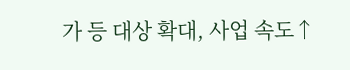가 등 대상 확대, 사업 속도↑